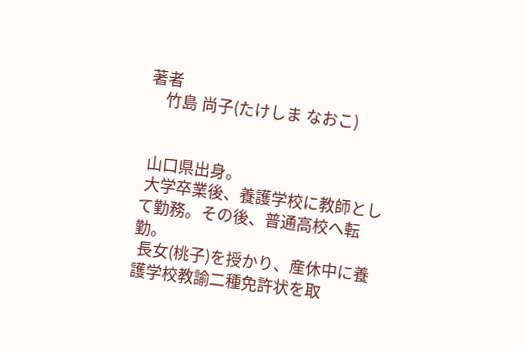著者
    竹島 尚子(たけしま なおこ)


 山口県出身。
 大学卒業後、養護学校に教師として勤務。その後、普通高校へ転勤。
 長女(桃子)を授かり、産休中に養護学校教諭二種免許状を取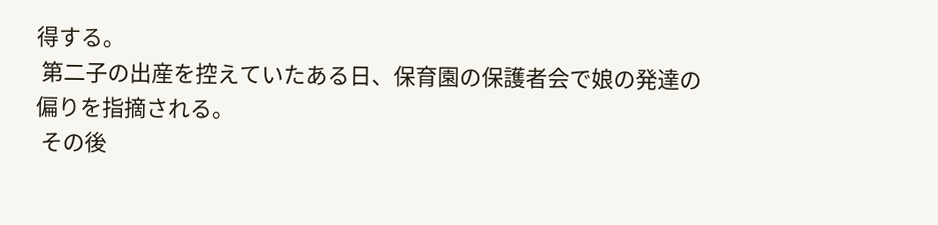得する。
 第二子の出産を控えていたある日、保育園の保護者会で娘の発達の
偏りを指摘される。
 その後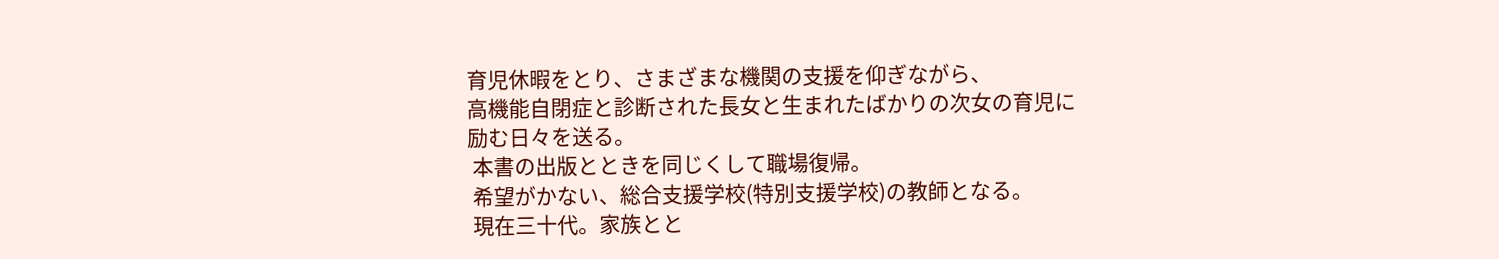育児休暇をとり、さまざまな機関の支援を仰ぎながら、
高機能自閉症と診断された長女と生まれたばかりの次女の育児に
励む日々を送る。
 本書の出版とときを同じくして職場復帰。
 希望がかない、総合支援学校(特別支援学校)の教師となる。
 現在三十代。家族とと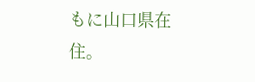もに山口県在住。